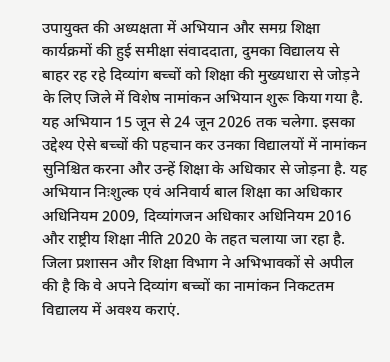उपायुक्त की अध्यक्षता में अभियान और समग्र शिक्षा कार्यक्रमों की हुई समीक्षा संवाददाता, दुमका विद्यालय से बाहर रह रहे दिव्यांग बच्चों को शिक्षा की मुख्यधारा से जोड़ने के लिए जिले में विशेष नामांकन अभियान शुरू किया गया है. यह अभियान 15 जून से 24 जून 2026 तक चलेगा. इसका उद्देश्य ऐसे बच्चों की पहचान कर उनका विद्यालयों में नामांकन सुनिश्चित करना और उन्हें शिक्षा के अधिकार से जोड़ना है. यह अभियान निःशुल्क एवं अनिवार्य बाल शिक्षा का अधिकार अधिनियम 2009, दिव्यांगजन अधिकार अधिनियम 2016 और राष्ट्रीय शिक्षा नीति 2020 के तहत चलाया जा रहा है. जिला प्रशासन और शिक्षा विभाग ने अभिभावकों से अपील की है कि वे अपने दिव्यांग बच्चों का नामांकन निकटतम विद्यालय में अवश्य कराएं.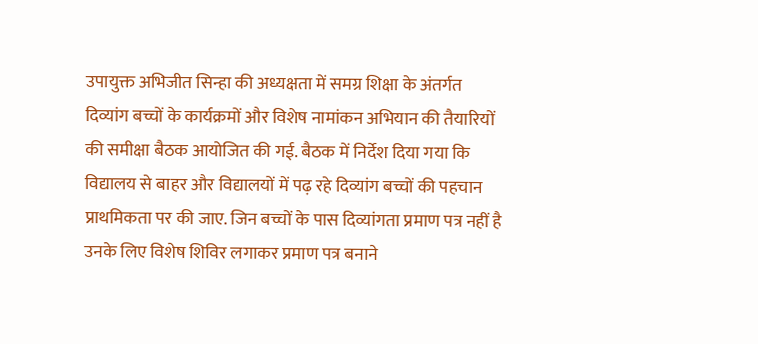उपायुक्त अभिजीत सिन्हा की अध्यक्षता में समग्र शिक्षा के अंतर्गत दिव्यांग बच्चों के कार्यक्रमों और विशेष नामांकन अभियान की तैयारियों की समीक्षा बैठक आयोजित की गई. बैठक में निर्देश दिया गया कि विद्यालय से बाहर और विद्यालयों में पढ़ रहे दिव्यांग बच्चों की पहचान प्राथमिकता पर की जाए. जिन बच्चों के पास दिव्यांगता प्रमाण पत्र नहीं है उनके लिए विशेष शिविर लगाकर प्रमाण पत्र बनाने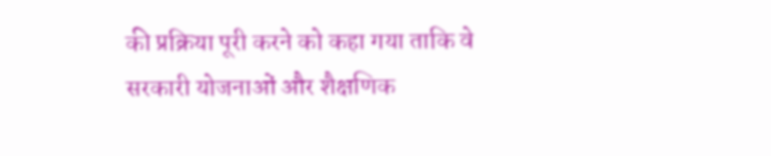की प्रक्रिया पूरी करने को कहा गया ताकि वे सरकारी योजनाओं और शैक्षणिक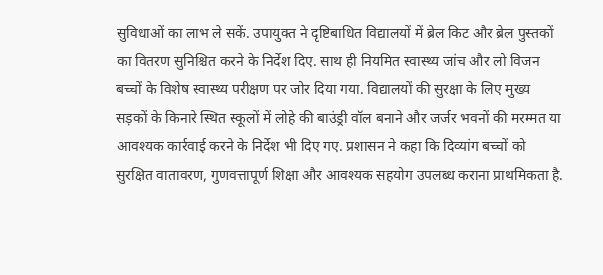सुविधाओं का लाभ ले सकें. उपायुक्त ने दृष्टिबाधित विद्यालयों में ब्रेल किट और ब्रेल पुस्तकों का वितरण सुनिश्चित करने के निर्देश दिए. साथ ही नियमित स्वास्थ्य जांच और लो विजन बच्चों के विशेष स्वास्थ्य परीक्षण पर जोर दिया गया. विद्यालयों की सुरक्षा के लिए मुख्य सड़कों के किनारे स्थित स्कूलों में लोहे की बाउंड्री वॉल बनाने और जर्जर भवनों की मरम्मत या आवश्यक कार्रवाई करने के निर्देश भी दिए गए. प्रशासन ने कहा कि दिव्यांग बच्चों को सुरक्षित वातावरण, गुणवत्तापूर्ण शिक्षा और आवश्यक सहयोग उपलब्ध कराना प्राथमिकता है.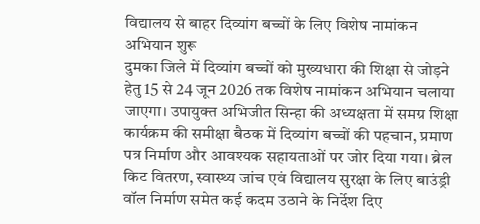विद्यालय से बाहर दिव्यांग बच्चों के लिए विशेष नामांकन अभियान शुरू
दुमका जिले में दिव्यांग बच्चों को मुख्यधारा की शिक्षा से जोड़ने हेतु 15 से 24 जून 2026 तक विशेष नामांकन अभियान चलाया जाएगा। उपायुक्त अभिजीत सिन्हा की अध्यक्षता में समग्र शिक्षा कार्यक्रम की समीक्षा बैठक में दिव्यांग बच्चों की पहचान, प्रमाण पत्र निर्माण और आवश्यक सहायताओं पर जोर दिया गया। ब्रेल किट वितरण, स्वास्थ्य जांच एवं विद्यालय सुरक्षा के लिए बाउंड्री वॉल निर्माण समेत कई कदम उठाने के निर्देश दिए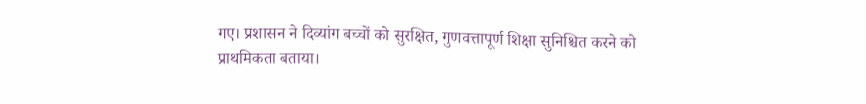गए। प्रशासन ने दिव्यांग बच्चों को सुरक्षित, गुणवत्तापूर्ण शिक्षा सुनिश्चित करने को प्राथमिकता बताया।